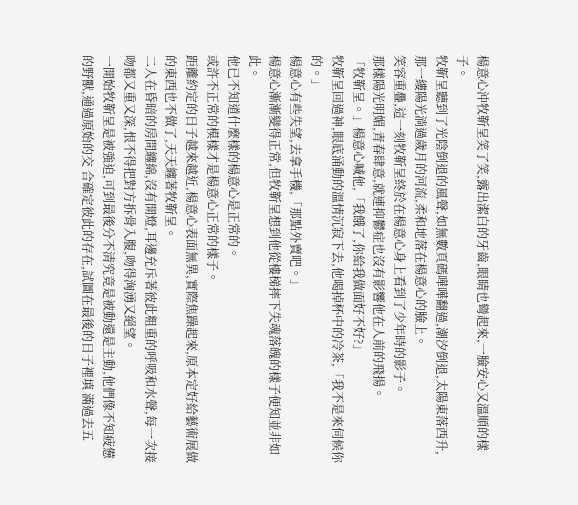楊意心沖牧靳呈笑了笑,露出潔白的牙齒,眼睛也彎起來,一臉安心又溫順的樣子。
牧靳呈聽到了光陰倒退的風聲,如無數頁碼嘩嘩翻過,潮汐倒退,太陽東落西升,那一縷陽光淌過歲月的河流,柔和地落在楊意心的臉上。
笑容重疊,這一刻牧靳呈終於在楊意心身上看到了少年時的影子。
那樣陽光明媚,青春肆意,就連抑鬱症也沒有影響他在人前的飛揚。
「牧靳呈。」楊意心喊他,「我餓了,你給我做面好不好?」
牧靳呈回過神,眼底涌動的溫情沉寂下去,他喝掉杯中的冷茶,「我不是來伺候你的。」
楊意心有些失望,去拿手機,「那點外賣吧。」
楊意心漸漸變得正常,但牧靳呈想到他從樓梯摔下失魂落魄的樣子便知並非如此。
他已不知道什麼樣的楊意心是正常的。
或許不正常的模樣才是楊意心正常的樣子。
距離約定的日子越來越近,楊意心表面無異,實際焦躁起來,原本定好給藝術展做的東西也不做了,天天纏著牧靳呈。
二人在昏暗的房間纏綿,沒有開燈,耳邊充斥著彼此粗重的呼吸和水聲,每一次接吻都又重又深,恨不得把對方拆骨入腹,吻得洶湧又絕望。
一開始牧靳呈是被強迫,可到最後分不清究竟是被動還是主動,他們像不知疲憊的野獸,通過原始的交 合確定彼此的存在,試圖在最後的日子裡填 滿過去五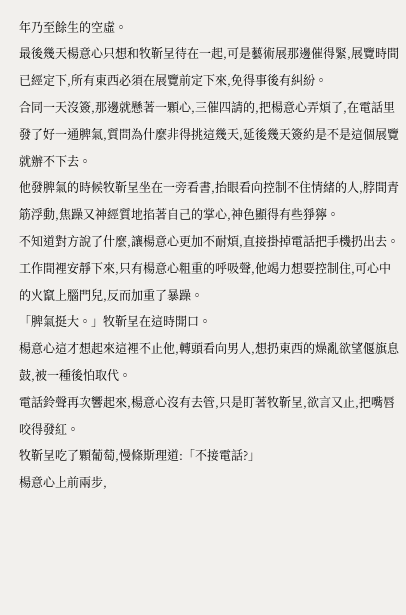年乃至餘生的空虛。
最後幾天楊意心只想和牧靳呈待在一起,可是藝術展那邊催得緊,展覽時間已經定下,所有東西必須在展覽前定下來,免得事後有糾紛。
合同一天沒簽,那邊就懸著一顆心,三催四請的,把楊意心弄煩了,在電話里發了好一通脾氣,質問為什麼非得挑這幾天,延後幾天簽約是不是這個展覽就辦不下去。
他發脾氣的時候牧靳呈坐在一旁看書,抬眼看向控制不住情緒的人,脖間青筋浮動,焦躁又神經質地掐著自己的掌心,神色顯得有些猙獰。
不知道對方說了什麼,讓楊意心更加不耐煩,直接掛掉電話把手機扔出去。
工作間裡安靜下來,只有楊意心粗重的呼吸聲,他竭力想要控制住,可心中的火竄上腦門兒,反而加重了暴躁。
「脾氣挺大。」牧靳呈在這時開口。
楊意心這才想起來這裡不止他,轉頭看向男人,想扔東西的燥亂欲望偃旗息鼓,被一種後怕取代。
電話鈴聲再次響起來,楊意心沒有去管,只是盯著牧靳呈,欲言又止,把嘴唇咬得發紅。
牧靳呈吃了顆葡萄,慢條斯理道:「不接電話?」
楊意心上前兩步,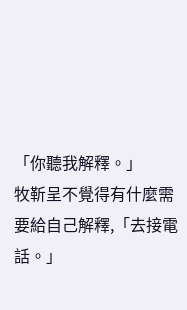「你聽我解釋。」
牧靳呈不覺得有什麼需要給自己解釋,「去接電話。」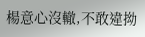楊意心沒轍,不敢違拗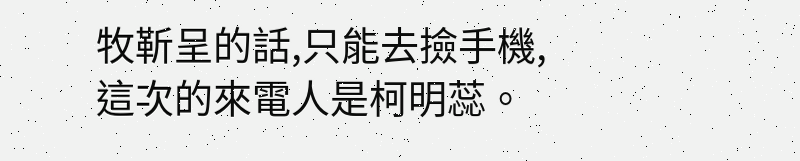牧靳呈的話,只能去撿手機,這次的來電人是柯明蕊。